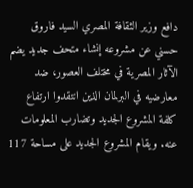دافع وزير الثقافة المصري السيد فاروق حسني عن مشروعه إنشاء متحف جديد يضم الآثار المصرية في مختلف العصور، ضد معارضيه في البرلمان الذين انتقدوا ارتفاع كلفة المشروع الجديد وتضارب المعلومات عنه. ويقام المشروع الجديد على مساحة 117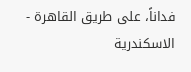فداناً، على طريق القاهرة - الاسكندرية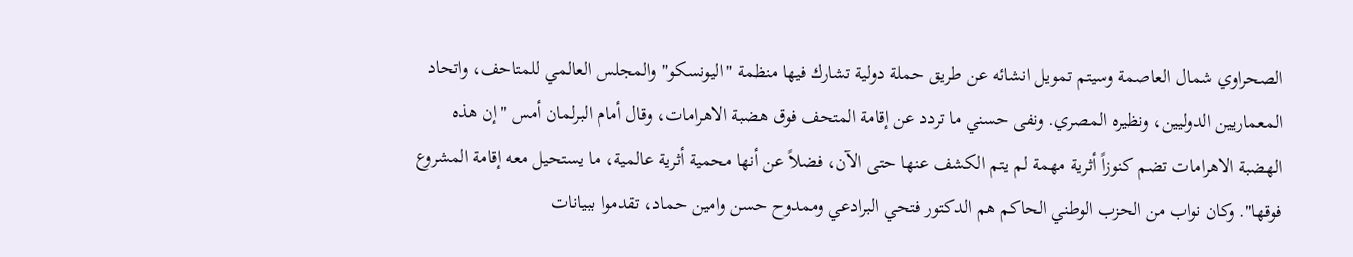الصحراوي شمال العاصمة وسيتم تمويل انشائه عن طريق حملة دولية تشارك فيها منظمة "اليونسكو" والمجلس العالمي للمتاحف، واتحاد المعماريين الدوليين، ونظيره المصري. ونفى حسني ما تردد عن إقامة المتحف فوق هضبة الاهرامات، وقال أمام البرلمان أمس "إن هذه الهضبة الاهرامات تضم كنوزاً أثرية مهمة لم يتم الكشف عنها حتى الآن، فضلاً عن أنها محمية أثرية عالمية، ما يستحيل معه إقامة المشروع فوقها". وكان نواب من الحزب الوطني الحاكم هم الدكتور فتحي البرادعي وممدوح حسن وامين حماد، تقدموا ببيانات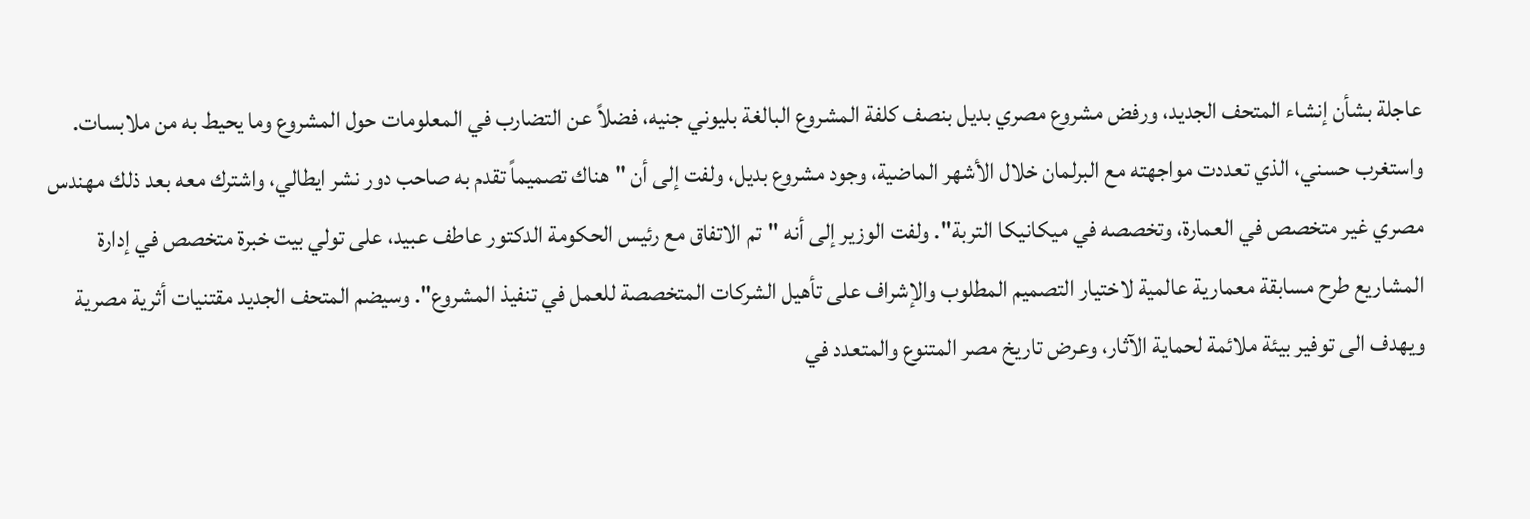عاجلة بشأن إنشاء المتحف الجديد، ورفض مشروع مصري بديل بنصف كلفة المشروع البالغة بليوني جنيه، فضلاً عن التضارب في المعلومات حول المشروع وما يحيط به من ملابسات. واستغرب حسني، الذي تعددت مواجهته مع البرلمان خلال الأشهر الماضية، وجود مشروع بديل، ولفت إلى أن "هناك تصميماً تقدم به صاحب دور نشر ايطالي، واشترك معه بعد ذلك مهندس مصري غير متخصص في العمارة، وتخصصه في ميكانيكا التربة". ولفت الوزير إلى أنه "تم الاتفاق مع رئيس الحكومة الدكتور عاطف عبيد، على تولي بيت خبرة متخصص في إدارة المشاريع طرح مسابقة معمارية عالمية لاختيار التصميم المطلوب والإشراف على تأهيل الشركات المتخصصة للعمل في تنفيذ المشروع". وسيضم المتحف الجديد مقتنيات أثرية مصرية ويهدف الى توفير بيئة ملائمة لحماية الآثار، وعرض تاريخ مصر المتنوع والمتعدد في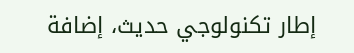إطار تكنولوجي حديث، إضافة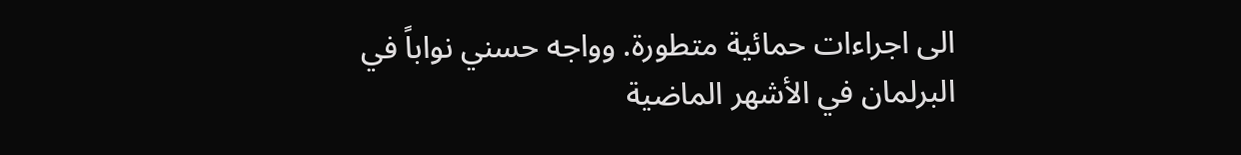الى اجراءات حمائية متطورة. وواجه حسني نواباً في البرلمان في الأشهر الماضية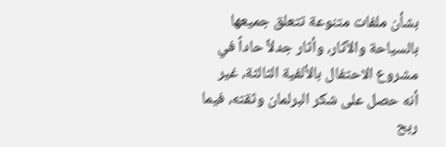بشأن ملفات متنوعة تتعلق جميعها بالسياحة والآثار، وأثار جدلاً حاداً في مشروع الاحتفال بالألفية الثالثة، غير أنه حصل على شكر البرلمان وثقته، فيما ربح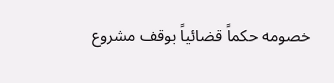خصومه حكماً قضائياً بوقف مشروع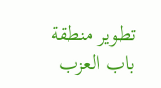تطوير منطقة باب العزب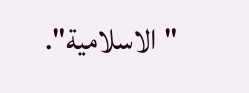"الاسلامية".